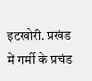इटखोरी. प्रखंड में गर्मी के प्रचंड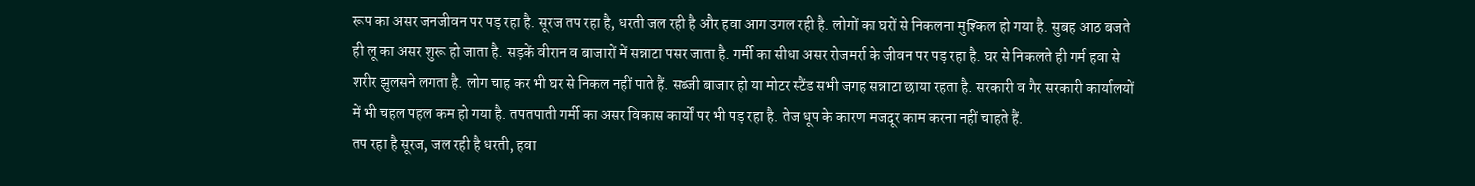रूप का असर जनजीवन पर पड़ रहा है. सूरज तप रहा है, धरती जल रही है और हवा आग उगल रही है. लोगों का घरों से निकलना मुश्किल हो गया है. सुबह आठ बजते ही लू का असर शुरू हो जाता है. सड़कें वीरान व बाजारों में सन्नाटा पसर जाता है. गर्मी का सीधा असर रोजमर्रा के जीवन पर पड़ रहा है. घर से निकलते ही गर्म हवा से शरीर झुलसने लगता है. लोग चाह कर भी घर से निकल नहीं पाते हैं. सब्जी बाजार हो या मोटर स्टैंड सभी जगह सन्नाटा छाया रहता है. सरकारी व गैर सरकारी कार्यालयों में भी चहल पहल कम हो गया है. तपतपाती गर्मी का असर विकास कार्यों पर भी पड़ रहा है. तेज धूप के कारण मजदूर काम करना नहीं चाहते हैं.
तप रहा है सूरज, जल रही है धरती, हवा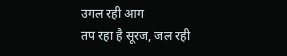उगल रही आग
तप रहा है सूरज, जल रही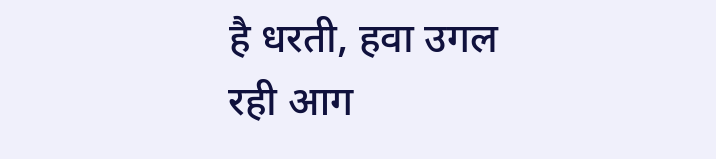है धरती, हवा उगल रही आग